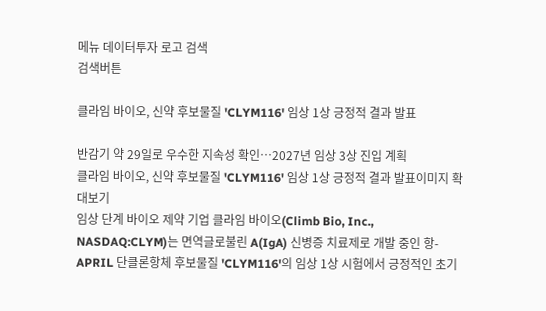메뉴 데이터투자 로고 검색
검색버튼

클라임 바이오, 신약 후보물질 'CLYM116' 임상 1상 긍정적 결과 발표

반감기 약 29일로 우수한 지속성 확인…2027년 임상 3상 진입 계획
클라임 바이오, 신약 후보물질 'CLYM116' 임상 1상 긍정적 결과 발표이미지 확대보기
임상 단계 바이오 제약 기업 클라임 바이오(Climb Bio, Inc., NASDAQ:CLYM)는 면역글로불린 A(IgA) 신병증 치료제로 개발 중인 항-APRIL 단클론항체 후보물질 'CLYM116'의 임상 1상 시험에서 긍정적인 초기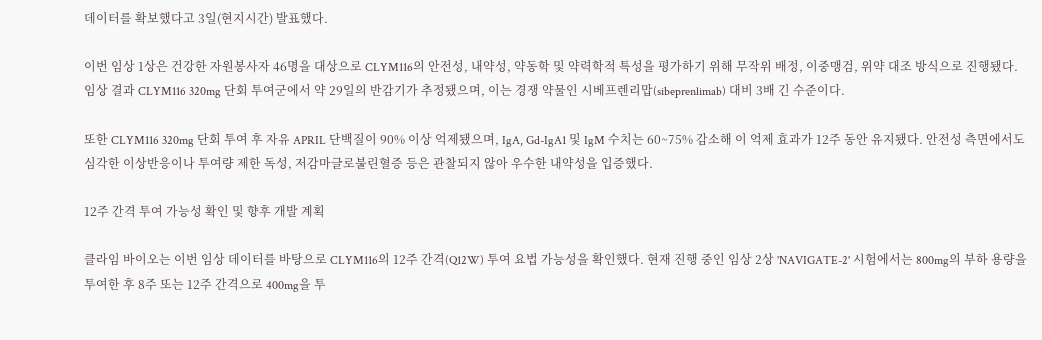데이터를 확보했다고 3일(현지시간) 발표했다.

이번 임상 1상은 건강한 자원봉사자 46명을 대상으로 CLYM116의 안전성, 내약성, 약동학 및 약력학적 특성을 평가하기 위해 무작위 배정, 이중맹검, 위약 대조 방식으로 진행됐다. 임상 결과 CLYM116 320mg 단회 투여군에서 약 29일의 반감기가 추정됐으며, 이는 경쟁 약물인 시베프렌리맙(sibeprenlimab) 대비 3배 긴 수준이다.

또한 CLYM116 320mg 단회 투여 후 자유 APRIL 단백질이 90% 이상 억제됐으며, IgA, Gd-IgA1 및 IgM 수치는 60~75% 감소해 이 억제 효과가 12주 동안 유지됐다. 안전성 측면에서도 심각한 이상반응이나 투여량 제한 독성, 저감마글로불린혈증 등은 관찰되지 않아 우수한 내약성을 입증했다.

12주 간격 투여 가능성 확인 및 향후 개발 계획

클라임 바이오는 이번 임상 데이터를 바탕으로 CLYM116의 12주 간격(Q12W) 투여 요법 가능성을 확인했다. 현재 진행 중인 임상 2상 'NAVIGATE-2' 시험에서는 800mg의 부하 용량을 투여한 후 8주 또는 12주 간격으로 400mg을 투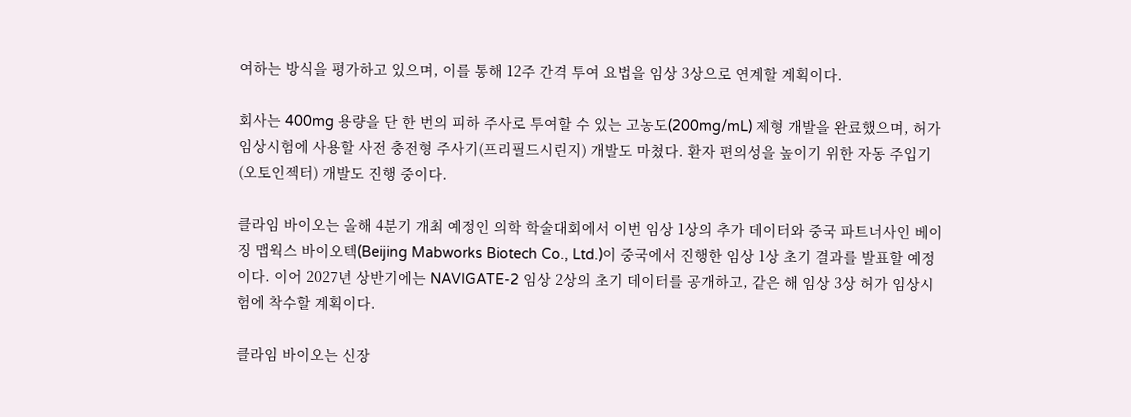여하는 방식을 평가하고 있으며, 이를 통해 12주 간격 투여 요법을 임상 3상으로 연계할 계획이다.

회사는 400mg 용량을 단 한 번의 피하 주사로 투여할 수 있는 고농도(200mg/mL) 제형 개발을 완료했으며, 허가 임상시험에 사용할 사전 충전형 주사기(프리필드시린지) 개발도 마쳤다. 환자 편의성을 높이기 위한 자동 주입기(오토인젝터) 개발도 진행 중이다.

클라임 바이오는 올해 4분기 개최 예정인 의학 학술대회에서 이번 임상 1상의 추가 데이터와 중국 파트너사인 베이징 맵웍스 바이오텍(Beijing Mabworks Biotech Co., Ltd.)이 중국에서 진행한 임상 1상 초기 결과를 발표할 예정이다. 이어 2027년 상반기에는 NAVIGATE-2 임상 2상의 초기 데이터를 공개하고, 같은 해 임상 3상 허가 임상시험에 착수할 계획이다.

클라임 바이오는 신장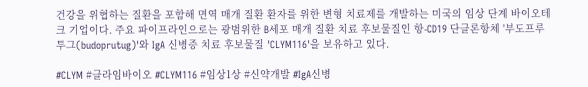건강을 위협하는 질환을 포함해 면역 매개 질환 환자를 위한 변형 치료제를 개발하는 미국의 임상 단계 바이오테크 기업이다. 주요 파이프라인으로는 광범위한 B세포 매개 질환 치료 후보물질인 항-CD19 단클론항체 '부도프루투그(budoprutug)'와 IgA 신병증 치료 후보물질 'CLYM116'을 보유하고 있다.

#CLYM #클라임바이오 #CLYM116 #임상1상 #신약개발 #IgA신병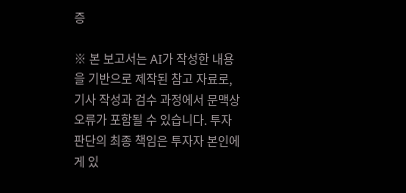증

※ 본 보고서는 AI가 작성한 내용을 기반으로 제작된 참고 자료로, 기사 작성과 검수 과정에서 문맥상 오류가 포함될 수 있습니다. 투자 판단의 최종 책임은 투자자 본인에게 있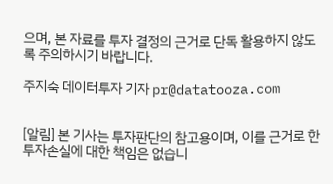으며, 본 자료를 투자 결정의 근거로 단독 활용하지 않도록 주의하시기 바랍니다.

주지숙 데이터투자 기자 pr@datatooza.com


[알림] 본 기사는 투자판단의 참고용이며, 이를 근거로 한 투자손실에 대한 책임은 없습니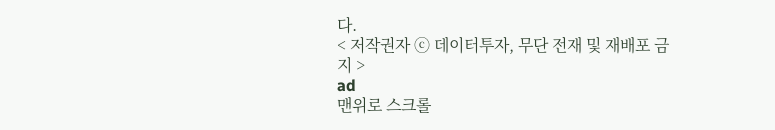다.
< 저작권자 ⓒ 데이터투자, 무단 전재 및 재배포 금지 >
ad
맨위로 스크롤